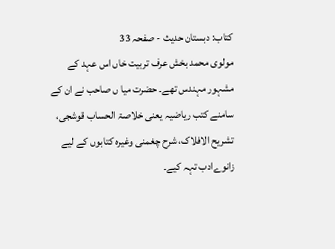کتاب: دبستان حدیث - صفحہ 33
مولوی محمد بخش عرف تربیت خاں اس عہد کے مشہور مہندس تھے۔ حضرت میا ں صاحب نے ان کے سامنے کتب ریاضیہ یعنی خلاصۃ الحساب قوشجی، تشریح الافلاک، شرح چغمنی وغیرہ کتابوں کے لیے زانوےادب تہہ کیے۔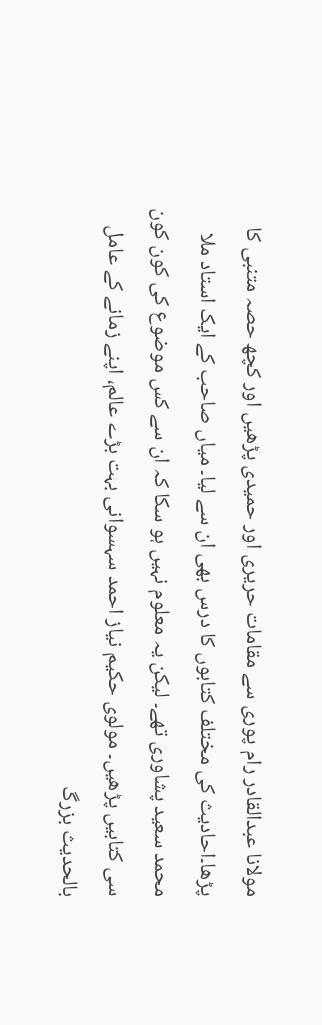مولانا عبدالقادر رام پوری سے مقامات حریری اور حمیدی پڑھیں اور کچھ حصہ متنبی کا پڑھا۔احادیث کی مختلف کتابوں کا درس بھی ان سے لیا۔ میاں صاحب کے ایک استاد ملا محمد سعید پشاوری تھے۔ لیکن یہ معلوم نہیں ہو سکا کہ ان سے کس موضوع کی کون کون سی کتابیں پڑھیں۔ مولوی حکیم نیاز احمد سہسوانی بہت بڑے عالم، اپنے زمانے کے عامل بالحدیث بزرگ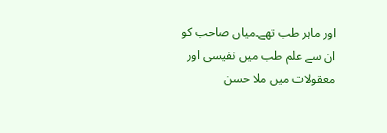اور ماہر طب تھے۔میاں صاحب کو ان سے علم طب میں نفیسی اور معقولات میں ملا حسن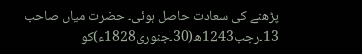پڑھنے کی سعادت حاصل ہوئی۔ حضرت میاں صاحب 13۔رجب1243ھ(30۔جنوری1828ء)کو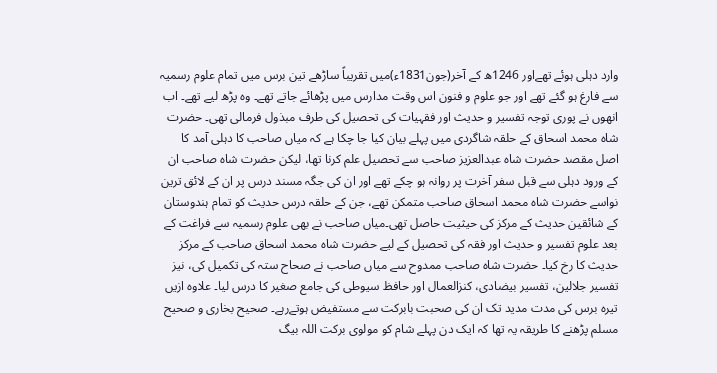وارد دہلی ہوئے تھےاور 1246ھ کے آخر(جون1831ء)میں تقریباً ساڑھے تین برس میں تمام علوم رسمیہ سے فارغ ہو گئے تھے اور جو علوم و فنون اس وقت مدارس میں پڑھائے جاتے تھے۔ وہ پڑھ لیے تھے۔ اب انھوں نے پوری توجہ تفسیر و حدیث اور فقہیات کی تحصیل کی طرف مبذول فرمالی تھی۔ حضرت شاہ محمد اسحاق کے حلقہ شاگردی میں پہلے بیان کیا جا چکا ہے کہ میاں صاحب کا دہلی آمد کا اصل مقصد حضرت شاہ عبدالعزیز صاحب سے تحصیل علم کرنا تھا، لیکن حضرت شاہ صاحب ان کے ورود دہلی سے قبل سفر آخرت پر روانہ ہو چکے تھے اور ان کی جگہ مسند درس پر ان کے لائق ترین نواسے حضرت شاہ محمد اسحاق صاحب متمکن تھے، جن کے حلقہ درس حدیث کو تمام ہندوستان کے شائقین حدیث کے مرکز کی حیثیت حاصل تھی۔میاں صاحب نے بھی علوم رسمیہ سے فراغت کے بعد علوم تفسیر و حدیث اور فقہ کی تحصیل کے لیے حضرت شاہ محمد اسحاق صاحب کے مرکز حدیث کا رخ کیا۔ حضرت شاہ صاحب ممدوح سے میاں صاحب نے صحاح ستہ کی تکمیل کی، نیز تفسیر جلالین، تفسیر بیضادی، کنزالعمال اور حافظ سیوطی کی جامع صغیر کا درس لیا۔ علاوہ ازیں تیرہ برس کی مدت مدید تک ان کی صحبت بابرکت سے مستفیض ہوتےرہے۔ صحیح بخاری و صحیح مسلم پڑھنے کا طریقہ یہ تھا کہ ایک دن پہلے شام کو مولوی برکت اللہ بیگ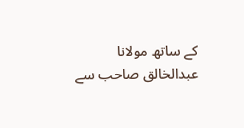کے ساتھ مولانا عبدالخالق صاحب سے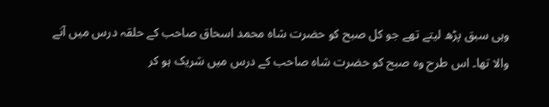وہی سبق پڑھ لیتے تھے جو کل صبح کو حضرت شاہ محمد اسحاق صاحب کے حلقہ درس میں آنے والا تھا۔ اس طرح وہ صبح کو حضرت شاہ صاحب کے درس میں شریک ہو کر